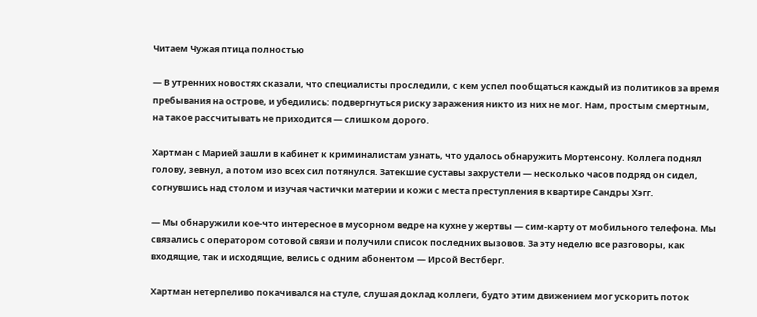Читаем Чужая птица полностью

— В утренних новостях сказали, что специалисты проследили, с кем успел пообщаться каждый из политиков за время пребывания на острове, и убедились: подвергнуться риску заражения никто из них не мог. Нам, простым смертным, на такое рассчитывать не приходится — слишком дорого.

Хартман с Марией зашли в кабинет к криминалистам узнать, что удалось обнаружить Мортенсону. Коллега поднял голову, зевнул, а потом изо всех сил потянулся. Затекшие суставы захрустели — несколько часов подряд он сидел, согнувшись над столом и изучая частички материи и кожи с места преступления в квартире Сандры Хэгг.

— Мы обнаружили кое-что интересное в мусорном ведре на кухне у жертвы — сим-карту от мобильного телефона. Мы связались с оператором сотовой связи и получили список последних вызовов. За эту неделю все разговоры, как входящие, так и исходящие, велись с одним абонентом — Ирсой Вестберг.

Хартман нетерпеливо покачивался на стуле, слушая доклад коллеги, будто этим движением мог ускорить поток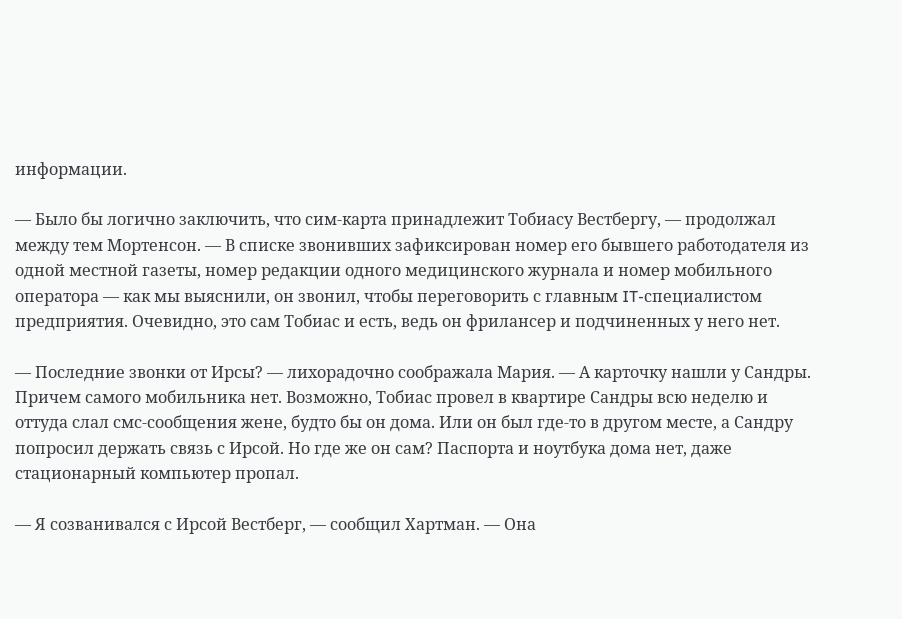информации.

— Было бы логично заключить, что сим-карта принадлежит Тобиасу Вестбергу, — продолжал между тем Мортенсон. — В списке звонивших зафиксирован номер его бывшего работодателя из одной местной газеты, номер редакции одного медицинского журнала и номер мобильного оператора — как мы выяснили, он звонил, чтобы переговорить с главным IT-специалистом предприятия. Очевидно, это сам Тобиас и есть, ведь он фрилансер и подчиненных у него нет.

— Последние звонки от Ирсы? — лихорадочно соображала Мария. — А карточку нашли у Сандры. Причем самого мобильника нет. Возможно, Тобиас провел в квартире Сандры всю неделю и оттуда слал смс-сообщения жене, будто бы он дома. Или он был где-то в другом месте, а Сандру попросил держать связь с Ирсой. Но где же он сам? Паспорта и ноутбука дома нет, даже стационарный компьютер пропал.

— Я созванивался с Ирсой Вестберг, — сообщил Хартман. — Она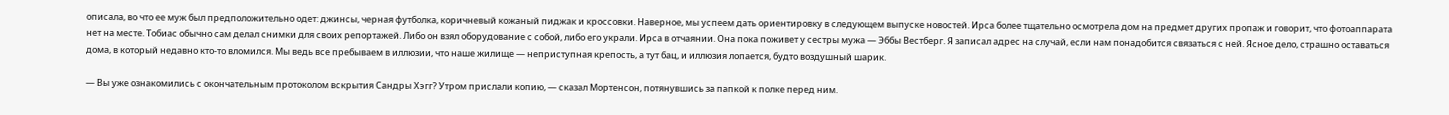описала, во что ее муж был предположительно одет: джинсы, черная футболка, коричневый кожаный пиджак и кроссовки. Наверное, мы успеем дать ориентировку в следующем выпуске новостей. Ирса более тщательно осмотрела дом на предмет других пропаж и говорит, что фотоаппарата нет на месте. Тобиас обычно сам делал снимки для своих репортажей. Либо он взял оборудование с собой, либо его украли. Ирса в отчаянии. Она пока поживет у сестры мужа — Эббы Вестберг. Я записал адрес на случай, если нам понадобится связаться с ней. Ясное дело, страшно оставаться дома, в который недавно кто-то вломился. Мы ведь все пребываем в иллюзии, что наше жилище — неприступная крепость, а тут бац, и иллюзия лопается, будто воздушный шарик.

— Вы уже ознакомились с окончательным протоколом вскрытия Сандры Хэгг? Утром прислали копию, — сказал Мортенсон, потянувшись за папкой к полке перед ним.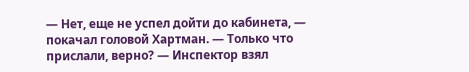— Нет, еще не успел дойти до кабинета, — покачал головой Хартман. — Только что прислали, верно? — Инспектор взял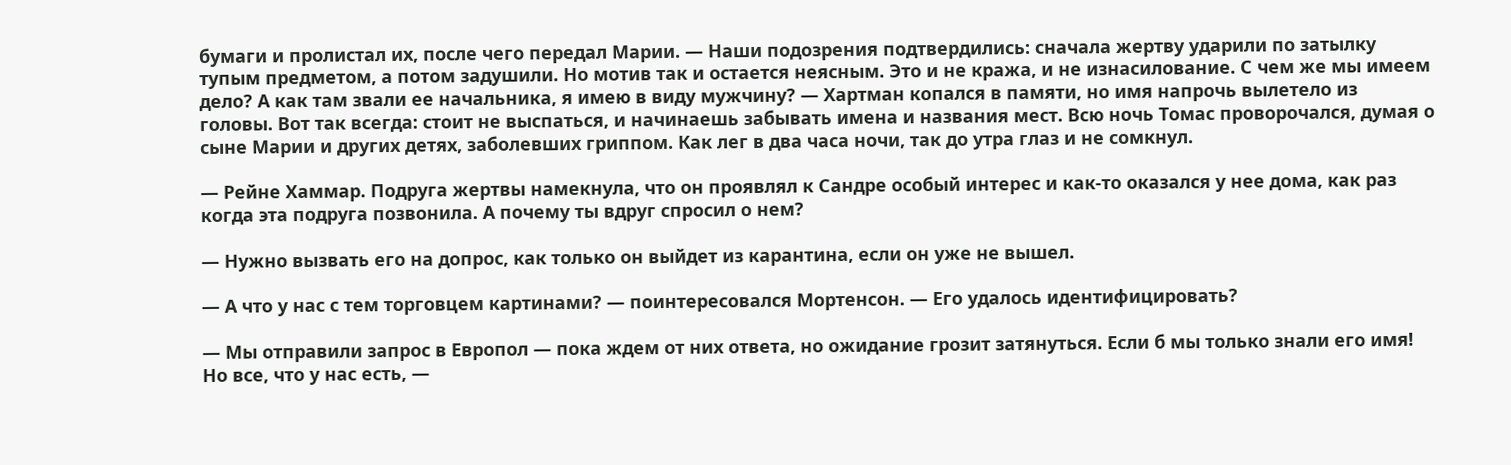бумаги и пролистал их, после чего передал Марии. — Наши подозрения подтвердились: сначала жертву ударили по затылку тупым предметом, а потом задушили. Но мотив так и остается неясным. Это и не кража, и не изнасилование. С чем же мы имеем дело? А как там звали ее начальника, я имею в виду мужчину? — Хартман копался в памяти, но имя напрочь вылетело из головы. Вот так всегда: стоит не выспаться, и начинаешь забывать имена и названия мест. Всю ночь Томас проворочался, думая о сыне Марии и других детях, заболевших гриппом. Как лег в два часа ночи, так до утра глаз и не сомкнул.

— Рейне Хаммар. Подруга жертвы намекнула, что он проявлял к Сандре особый интерес и как-то оказался у нее дома, как раз когда эта подруга позвонила. А почему ты вдруг спросил о нем?

— Нужно вызвать его на допрос, как только он выйдет из карантина, если он уже не вышел.

— А что у нас с тем торговцем картинами? — поинтересовался Мортенсон. — Его удалось идентифицировать?

— Мы отправили запрос в Европол — пока ждем от них ответа, но ожидание грозит затянуться. Если б мы только знали его имя! Но все, что у нас есть, —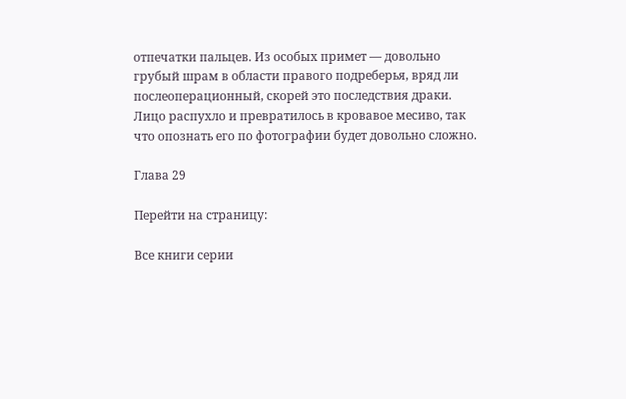отпечатки пальцев. Из особых примет — довольно грубый шрам в области правого подреберья, вряд ли послеоперационный, скорей это последствия драки. Лицо распухло и превратилось в кровавое месиво, так что опознать его по фотографии будет довольно сложно.

Глава 29

Перейти на страницу:

Все книги серии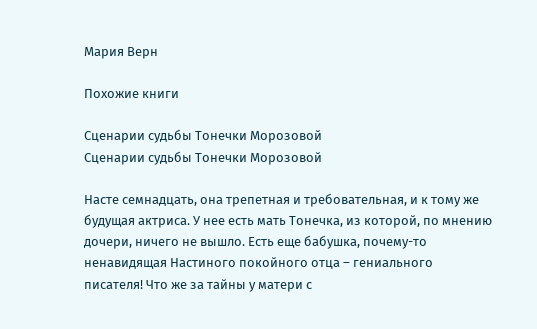Мария Верн

Похожие книги

Сценарии судьбы Тонечки Морозовой
Сценарии судьбы Тонечки Морозовой

Насте семнадцать, она трепетная и требовательная, и к тому же будущая актриса. У нее есть мать Тонечка, из которой, по мнению дочери, ничего не вышло. Есть еще бабушка, почему-то ненавидящая Настиного покойного отца – гениального писателя! Что же за тайны у матери с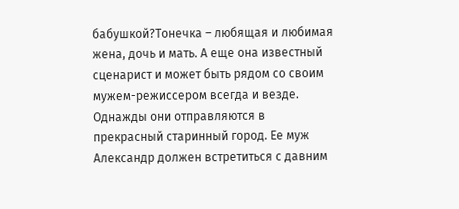бабушкой?Тонечка – любящая и любимая жена, дочь и мать. А еще она известный сценарист и может быть рядом со своим мужем-режиссером всегда и везде. Однажды они отправляются в прекрасный старинный город. Ее муж Александр должен встретиться с давним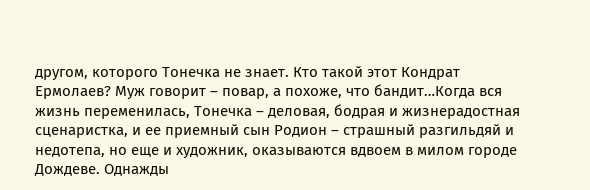другом, которого Тонечка не знает. Кто такой этот Кондрат Ермолаев? Муж говорит – повар, а похоже, что бандит…Когда вся жизнь переменилась, Тонечка – деловая, бодрая и жизнерадостная сценаристка, и ее приемный сын Родион – страшный разгильдяй и недотепа, но еще и художник, оказываются вдвоем в милом городе Дождеве. Однажды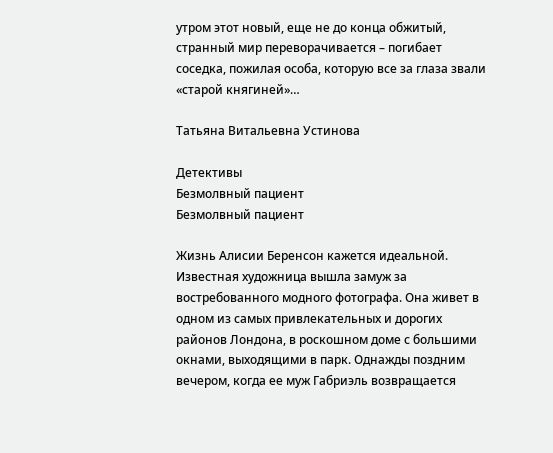утром этот новый, еще не до конца обжитый, странный мир переворачивается – погибает соседка, пожилая особа, которую все за глаза звали «старой княгиней»…

Татьяна Витальевна Устинова

Детективы
Безмолвный пациент
Безмолвный пациент

Жизнь Алисии Беренсон кажется идеальной. Известная художница вышла замуж за востребованного модного фотографа. Она живет в одном из самых привлекательных и дорогих районов Лондона, в роскошном доме с большими окнами, выходящими в парк. Однажды поздним вечером, когда ее муж Габриэль возвращается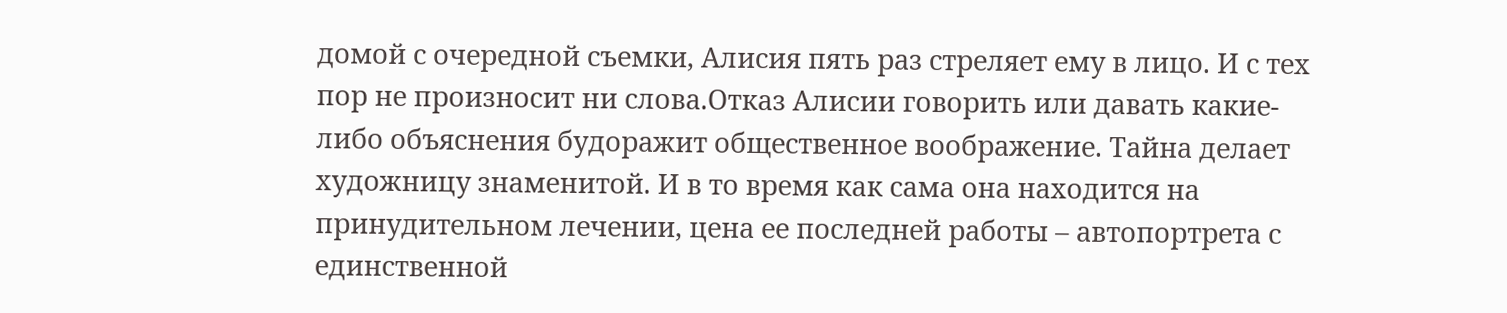домой с очередной съемки, Алисия пять раз стреляет ему в лицо. И с тех пор не произносит ни слова.Отказ Алисии говорить или давать какие-либо объяснения будоражит общественное воображение. Тайна делает художницу знаменитой. И в то время как сама она находится на принудительном лечении, цена ее последней работы – автопортрета с единственной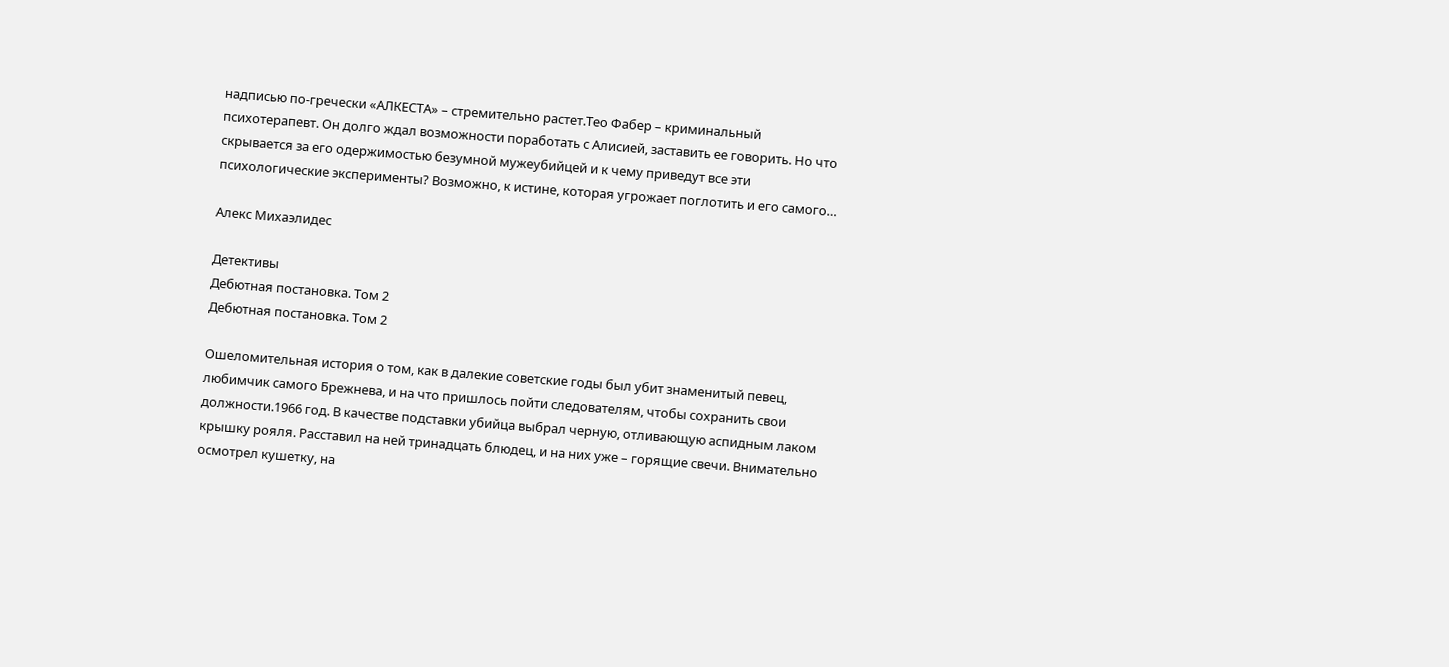надписью по-гречески «АЛКЕСТА» – стремительно растет.Тео Фабер – криминальный психотерапевт. Он долго ждал возможности поработать с Алисией, заставить ее говорить. Но что скрывается за его одержимостью безумной мужеубийцей и к чему приведут все эти психологические эксперименты? Возможно, к истине, которая угрожает поглотить и его самого…

Алекс Михаэлидес

Детективы
Дебютная постановка. Том 2
Дебютная постановка. Том 2

Ошеломительная история о том, как в далекие советские годы был убит знаменитый певец, любимчик самого Брежнева, и на что пришлось пойти следователям, чтобы сохранить свои должности.1966 год. В качестве подставки убийца выбрал черную, отливающую аспидным лаком крышку рояля. Расставил на ней тринадцать блюдец, и на них уже – горящие свечи. Внимательно осмотрел кушетку, на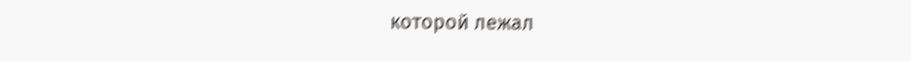которой лежал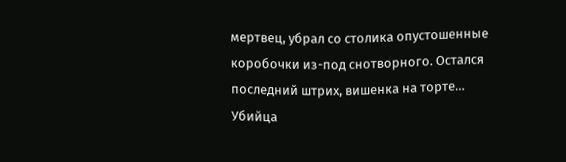мертвец, убрал со столика опустошенные коробочки из-под снотворного. Остался последний штрих, вишенка на торте… Убийца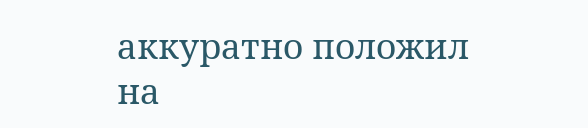аккуратно положил на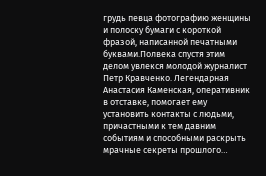грудь певца фотографию женщины и полоску бумаги с короткой фразой, написанной печатными буквами.Полвека спустя этим делом увлекся молодой журналист Петр Кравченко. Легендарная Анастасия Каменская, оперативник в отставке, помогает ему установить контакты с людьми, причастными к тем давним событиям и способными раскрыть мрачные секреты прошлого…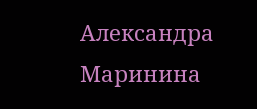Александра Маринина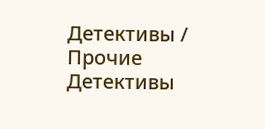Детективы / Прочие Детективы